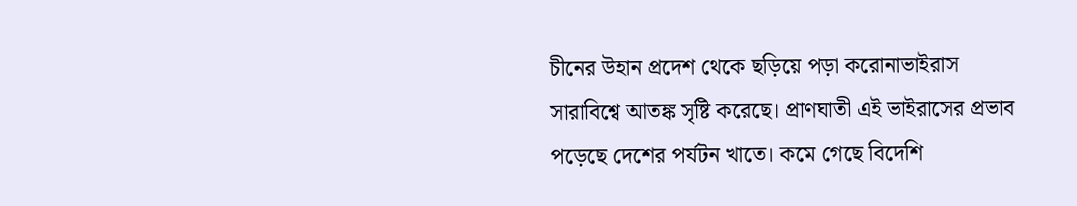চীনের উহান প্রদেশ থেকে ছড়িয়ে পড়া করোনাভাইরাস সারাবিশ্বে আতঙ্ক সৃষ্টি করেছে। প্রাণঘাতী এই ভাইরাসের প্রভাব পড়েছে দেশের পর্যটন খাতে। কমে গেছে বিদেশি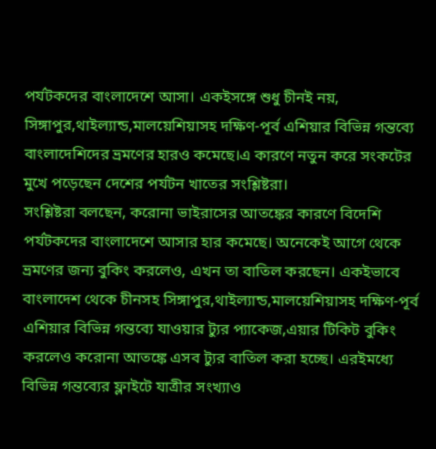পর্যটকদের বাংলাদেশে আসা। একইসঙ্গে শুধু চীনই নয়, সিঙ্গাপুর,থাইল্যান্ড,মালয়েশিয়াসহ দক্ষিণ-পূর্ব এশিয়ার বিভিন্ন গন্তব্যে বাংলাদেশিদের ভ্রমণের হারও কমেছে।এ কারণে নতুন করে সংকটের মুখে পড়েছেন দেশের পর্যটন খাতের সংশ্লিষ্টরা।
সংশ্লিষ্টরা বলছেন, করোনা ভাইরাসের আতঙ্কের কারণে বিদেশি পর্যটকদের বাংলাদেশে আসার হার কমেছে। অনেকেই আগে থেকে ভ্রমণের জন্য বুকিং করলেও, এখন তা বাতিল করছেন। একইভাবে বাংলাদেশ থেকে চীনসহ সিঙ্গাপুর,থাইল্যান্ড,মালয়েশিয়াসহ দক্ষিণ-পূর্ব এশিয়ার বিভিন্ন গন্তব্যে যাওয়ার ট্যুর প্যাকেজ,এয়ার টিকিট বুকিং করলেও করোনা আতঙ্কে এসব ট্যুর বাতিল করা হচ্ছে। এরইমধ্যে বিভিন্ন গন্তব্যের ফ্লাইটে যাত্রীর সংখ্যাও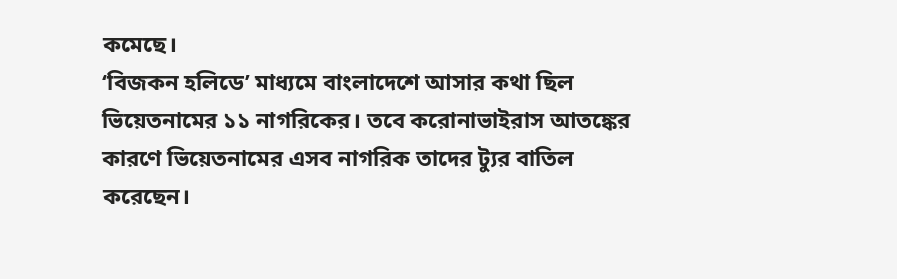কমেছে।
‘বিজকন হলিডে’ মাধ্যমে বাংলাদেশে আসার কথা ছিল ভিয়েতনামের ১১ নাগরিকের। তবে করোনাভাইরাস আতঙ্কের কারণে ভিয়েতনামের এসব নাগরিক তাদের ট্যুর বাতিল করেছেন।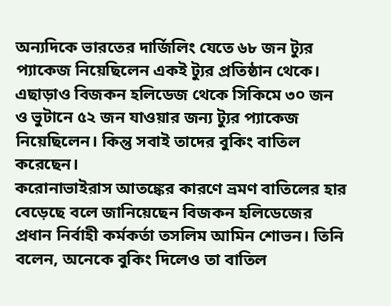অন্যদিকে ভারতের দার্জিলিং যেতে ৬৮ জন ট্যুর প্যাকেজ নিয়েছিলেন একই ট্যুর প্রতিষ্ঠান থেকে। এছাড়াও বিজকন হলিডেজ থেকে সিকিমে ৩০ জন ও ভুটানে ৫২ জন যাওয়ার জন্য ট্যুর প্যাকেজ নিয়েছিলেন। কিন্তু সবাই তাদের বুকিং বাতিল করেছেন।
করোনাভাইরাস আতঙ্কের কারণে ভ্রমণ বাতিলের হার বেড়েছে বলে জানিয়েছেন বিজকন হলিডেজের প্রধান নির্বাহী কর্মকর্তা তসলিম আমিন শোভন। তিনি বলেন, অনেকে বুকিং দিলেও তা বাতিল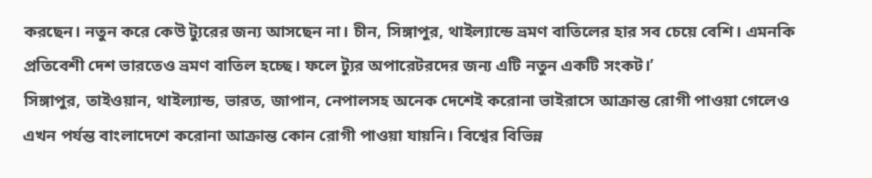করছেন। নতুন করে কেউ ট্যুরের জন্য আসছেন না। চীন, সিঙ্গাপুর, থাইল্যান্ডে ভ্রমণ বাতিলের হার সব চেয়ে বেশি। এমনকি প্রতিবেশী দেশ ভারতেও ভ্রমণ বাতিল হচ্ছে। ফলে ট্যুর অপারেটরদের জন্য এটি নতুন একটি সংকট।’
সিঙ্গাপুর, তাইওয়ান, থাইল্যান্ড, ভারত, জাপান, নেপালসহ অনেক দেশেই করোনা ভাইরাসে আক্রান্ত রোগী পাওয়া গেলেও এখন পর্যন্ত বাংলাদেশে করোনা আক্রান্ত কোন রোগী পাওয়া যায়নি। বিশ্বের বিভিন্ন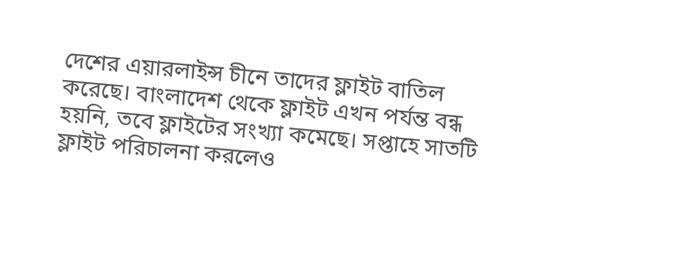দেশের এয়ারলাইন্স চীনে তাদের ফ্লাইট বাতিল করেছে। বাংলাদেশ থেকে ফ্লাইট এখন পর্যন্ত বন্ধ হয়নি, তবে ফ্লাইটের সংখ্যা কমেছে। সপ্তাহে সাতটি ফ্লাইট পরিচালনা করলেও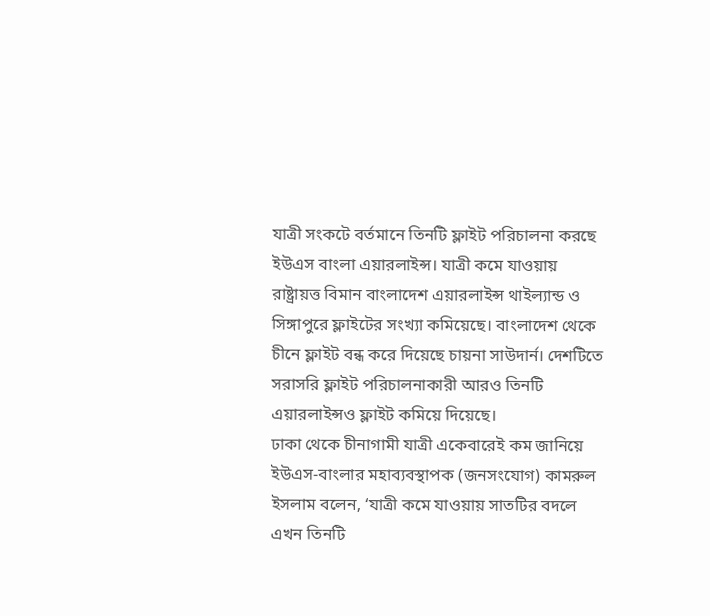যাত্রী সংকটে বর্তমানে তিনটি ফ্লাইট পরিচালনা করছে ইউএস বাংলা এয়ারলাইন্স। যাত্রী কমে যাওয়ায় রাষ্ট্রায়ত্ত বিমান বাংলাদেশ এয়ারলাইন্স থাইল্যান্ড ও সিঙ্গাপুরে ফ্লাইটের সংখ্যা কমিয়েছে। বাংলাদেশ থেকে চীনে ফ্লাইট বন্ধ করে দিয়েছে চায়না সাউদার্ন। দেশটিতে সরাসরি ফ্লাইট পরিচালনাকারী আরও তিনটি এয়ারলাইন্সও ফ্লাইট কমিয়ে দিয়েছে।
ঢাকা থেকে চীনাগামী যাত্রী একেবারেই কম জানিয়ে ইউএস-বাংলার মহাব্যবস্থাপক (জনসংযোগ) কামরুল ইসলাম বলেন, ‘যাত্রী কমে যাওয়ায় সাতটির বদলে এখন তিনটি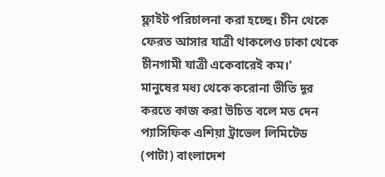ফ্লাইট পরিচালনা করা হচ্ছে। চীন থেকে ফেরত আসার যাত্রী থাকলেও ঢাকা থেকে চীনগামী যাত্রী একেবারেই কম।’
মানুষের মধ্য থেকে করোনা ভীতি দূর করতে কাজ করা উচিত বলে মত দেন প্যাসিফিক এশিয়া ট্রাভেল লিমিটেড (পাটা) বাংলাদেশ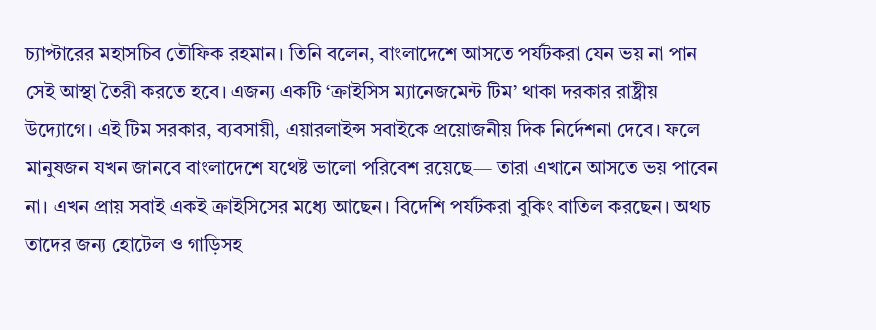চ্যাপ্টারের মহাসচিব তৌফিক রহমান। তিনি বলেন, বাংলাদেশে আসতে পর্যটকরা যেন ভয় না পান সেই আস্থা তৈরী করতে হবে। এজন্য একটি ‘ক্রাইসিস ম্যানেজমেন্ট টিম’ থাকা দরকার রাষ্ট্রীয় উদ্যোগে। এই টিম সরকার, ব্যবসায়ী, এয়ারলাইন্স সবাইকে প্রয়োজনীয় দিক নির্দেশনা দেবে। ফলে মানুষজন যখন জানবে বাংলাদেশে যথেষ্ট ভালো পরিবেশ রয়েছে— তারা এখানে আসতে ভয় পাবেন না। এখন প্রায় সবাই একই ক্রাইসিসের মধ্যে আছেন। বিদেশি পর্যটকরা বুকিং বাতিল করছেন। অথচ তাদের জন্য হোটেল ও গাড়িসহ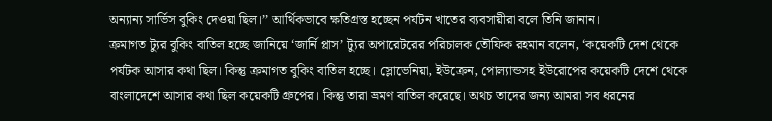অন্যান্য সার্ভিস বুকিং দেওয়া ছিল।’’ আর্থিকভাবে ক্ষতিগ্রস্ত হচ্ছেন পর্যটন খাতের ব্যবসায়ীরা বলে তিনি জানান।
ক্রমাগত ট্যুর বুকিং বাতিল হচ্ছে জানিয়ে ‘জার্নি প্লাস’ ট্যুর অপারেটরের পরিচালক তৌফিক রহমান বলেন, ‘কয়েকটি দেশ থেকে পর্যটক আসার কথা ছিল। কিন্তু ক্রমাগত বুকিং বাতিল হচ্ছে। স্লোভেনিয়া, ইউক্রেন, পোল্যান্ডসহ ইউরোপের কয়েকটি দেশে থেকে বাংলাদেশে আসার কথা ছিল কয়েকটি গ্রুপের। কিন্তু তারা ভ্রমণ বাতিল করেছে। অথচ তাদের জন্য আমরা সব ধরনের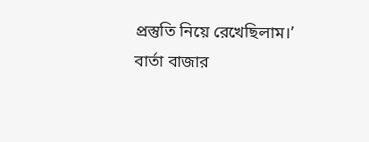প্রস্তুতি নিয়ে রেখেছিলাম।’
বার্তা বাজার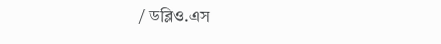/ ডব্লিও.এস